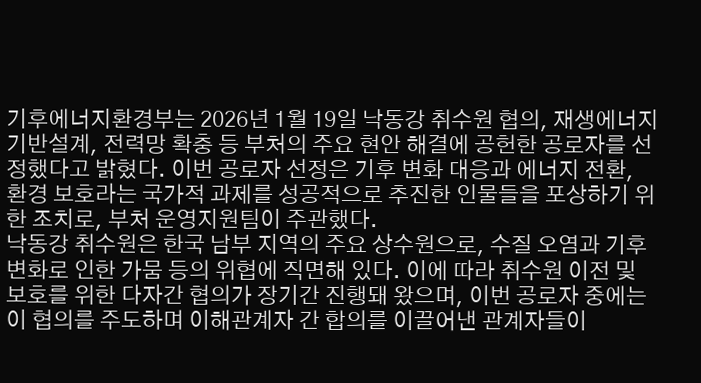기후에너지환경부는 2026년 1월 19일 낙동강 취수원 협의, 재생에너지 기반설계, 전력망 확충 등 부처의 주요 현안 해결에 공헌한 공로자를 선정했다고 밝혔다. 이번 공로자 선정은 기후 변화 대응과 에너지 전환, 환경 보호라는 국가적 과제를 성공적으로 추진한 인물들을 포상하기 위한 조치로, 부처 운영지원팀이 주관했다.
낙동강 취수원은 한국 남부 지역의 주요 상수원으로, 수질 오염과 기후 변화로 인한 가뭄 등의 위협에 직면해 있다. 이에 따라 취수원 이전 및 보호를 위한 다자간 협의가 장기간 진행돼 왔으며, 이번 공로자 중에는 이 협의를 주도하며 이해관계자 간 합의를 이끌어낸 관계자들이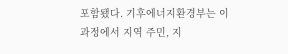포함됐다. 기후에너지환경부는 이 과정에서 지역 주민, 지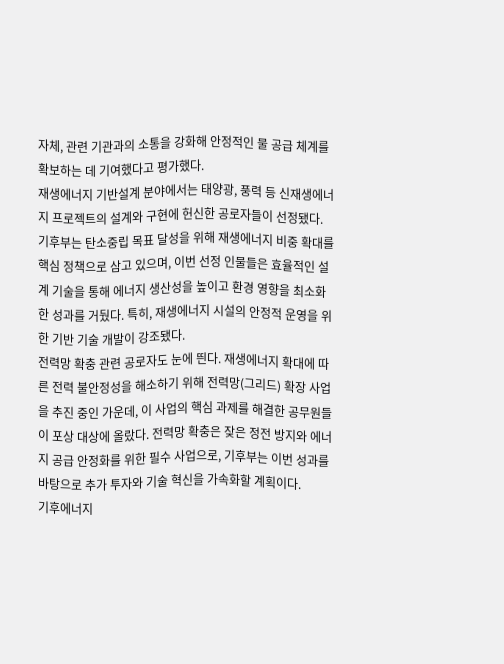자체, 관련 기관과의 소통을 강화해 안정적인 물 공급 체계를 확보하는 데 기여했다고 평가했다.
재생에너지 기반설계 분야에서는 태양광, 풍력 등 신재생에너지 프로젝트의 설계와 구현에 헌신한 공로자들이 선정됐다. 기후부는 탄소중립 목표 달성을 위해 재생에너지 비중 확대를 핵심 정책으로 삼고 있으며, 이번 선정 인물들은 효율적인 설계 기술을 통해 에너지 생산성을 높이고 환경 영향을 최소화한 성과를 거뒀다. 특히, 재생에너지 시설의 안정적 운영을 위한 기반 기술 개발이 강조됐다.
전력망 확충 관련 공로자도 눈에 띈다. 재생에너지 확대에 따른 전력 불안정성을 해소하기 위해 전력망(그리드) 확장 사업을 추진 중인 가운데, 이 사업의 핵심 과제를 해결한 공무원들이 포상 대상에 올랐다. 전력망 확충은 잦은 정전 방지와 에너지 공급 안정화를 위한 필수 사업으로, 기후부는 이번 성과를 바탕으로 추가 투자와 기술 혁신을 가속화할 계획이다.
기후에너지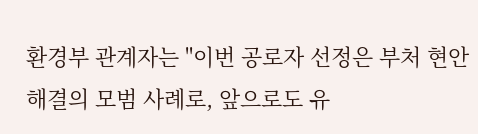환경부 관계자는 "이번 공로자 선정은 부처 현안 해결의 모범 사례로, 앞으로도 유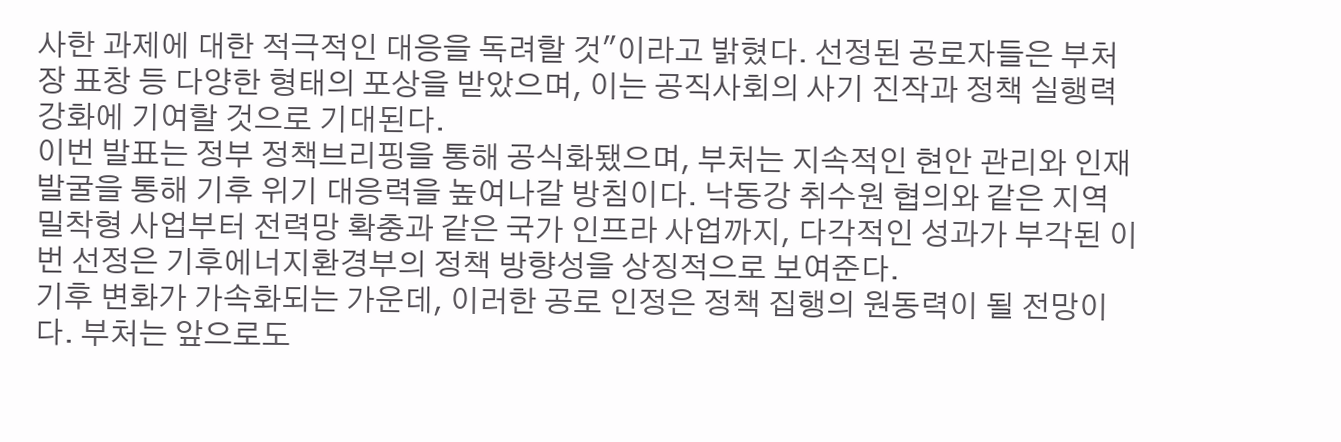사한 과제에 대한 적극적인 대응을 독려할 것"이라고 밝혔다. 선정된 공로자들은 부처장 표창 등 다양한 형태의 포상을 받았으며, 이는 공직사회의 사기 진작과 정책 실행력 강화에 기여할 것으로 기대된다.
이번 발표는 정부 정책브리핑을 통해 공식화됐으며, 부처는 지속적인 현안 관리와 인재 발굴을 통해 기후 위기 대응력을 높여나갈 방침이다. 낙동강 취수원 협의와 같은 지역 밀착형 사업부터 전력망 확충과 같은 국가 인프라 사업까지, 다각적인 성과가 부각된 이번 선정은 기후에너지환경부의 정책 방향성을 상징적으로 보여준다.
기후 변화가 가속화되는 가운데, 이러한 공로 인정은 정책 집행의 원동력이 될 전망이다. 부처는 앞으로도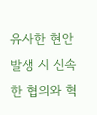유사한 현안 발생 시 신속한 협의와 혁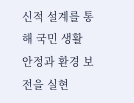신적 설계를 통해 국민 생활 안정과 환경 보전을 실현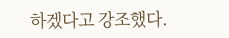하겠다고 강조했다.